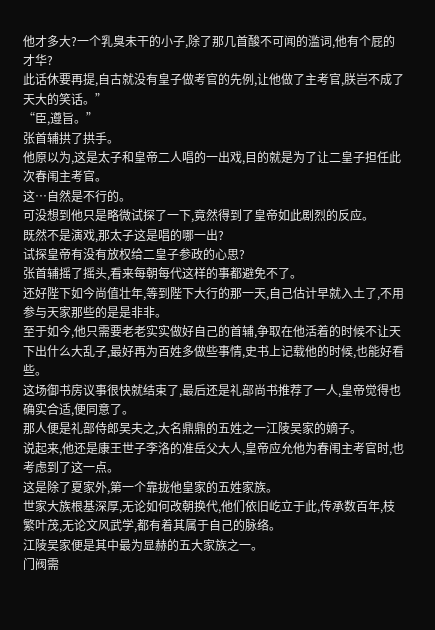他才多大?一个乳臭未干的小子,除了那几首酸不可闻的滥词,他有个屁的才华?
此话休要再提,自古就没有皇子做考官的先例,让他做了主考官,朕岂不成了天大的笑话。”
“臣,遵旨。”
张首辅拱了拱手。
他原以为,这是太子和皇帝二人唱的一出戏,目的就是为了让二皇子担任此次春闱主考官。
这…自然是不行的。
可没想到他只是略微试探了一下,竟然得到了皇帝如此剧烈的反应。
既然不是演戏,那太子这是唱的哪一出?
试探皇帝有没有放权给二皇子参政的心思?
张首辅摇了摇头,看来每朝每代这样的事都避免不了。
还好陛下如今尚值壮年,等到陛下大行的那一天,自己估计早就入土了,不用参与天家那些的是是非非。
至于如今,他只需要老老实实做好自己的首辅,争取在他活着的时候不让天下出什么大乱子,最好再为百姓多做些事情,史书上记载他的时候,也能好看些。
这场御书房议事很快就结束了,最后还是礼部尚书推荐了一人,皇帝觉得也确实合适,便同意了。
那人便是礼部侍郎吴夫之,大名鼎鼎的五姓之一江陵吴家的嫡子。
说起来,他还是康王世子李洛的准岳父大人,皇帝应允他为春闱主考官时,也考虑到了这一点。
这是除了夏家外,第一个靠拢他皇家的五姓家族。
世家大族根基深厚,无论如何改朝换代,他们依旧屹立于此,传承数百年,枝繁叶茂,无论文风武学,都有着其属于自己的脉络。
江陵吴家便是其中最为显赫的五大家族之一。
门阀需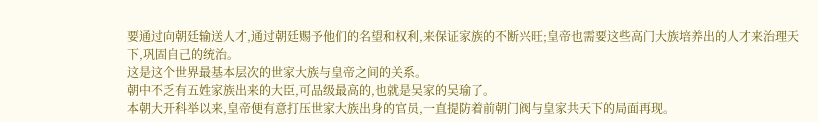要通过向朝廷输送人才,通过朝廷赐予他们的名望和权利,来保证家族的不断兴旺;皇帝也需要这些高门大族培养出的人才来治理天下,巩固自己的统治。
这是这个世界最基本层次的世家大族与皇帝之间的关系。
朝中不乏有五姓家族出来的大臣,可品级最高的,也就是吴家的吴瑜了。
本朝大开科举以来,皇帝便有意打压世家大族出身的官员,一直提防着前朝门阀与皇家共天下的局面再现。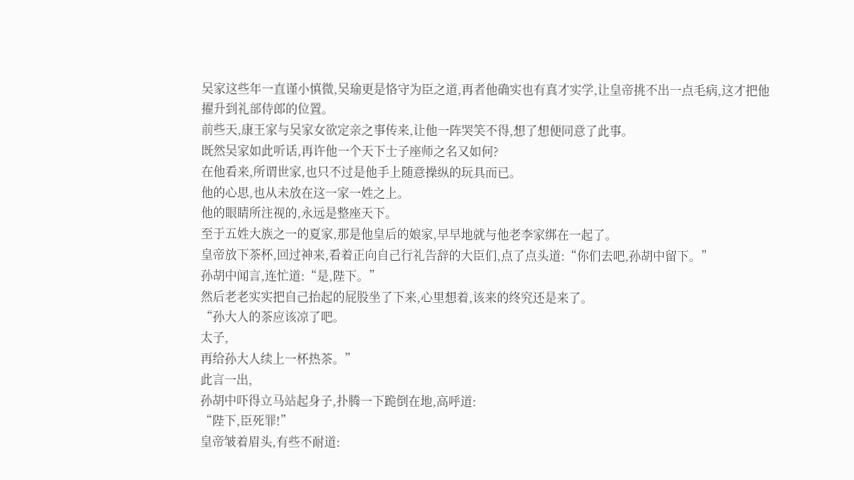吴家这些年一直谨小慎微,吴瑜更是恪守为臣之道,再者他确实也有真才实学,让皇帝挑不出一点毛病,这才把他擢升到礼部侍郎的位置。
前些天,康王家与吴家女欲定亲之事传来,让他一阵哭笑不得,想了想便同意了此事。
既然吴家如此听话,再许他一个天下士子座师之名又如何?
在他看来,所谓世家,也只不过是他手上随意操纵的玩具而已。
他的心思,也从未放在这一家一姓之上。
他的眼睛所注视的,永远是整座天下。
至于五姓大族之一的夏家,那是他皇后的娘家,早早地就与他老李家绑在一起了。
皇帝放下茶杯,回过神来,看着正向自己行礼告辞的大臣们,点了点头道:“你们去吧,孙胡中留下。”
孙胡中闻言,连忙道:“是,陛下。”
然后老老实实把自己抬起的屁股坐了下来,心里想着,该来的终究还是来了。
“孙大人的茶应该凉了吧。
太子,
再给孙大人续上一杯热茶。”
此言一出,
孙胡中吓得立马站起身子,扑腾一下跪倒在地,高呼道:
“陛下,臣死罪!”
皇帝皱着眉头,有些不耐道: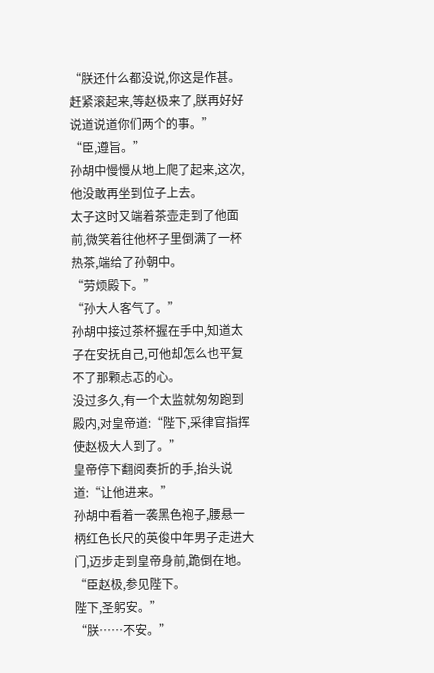“朕还什么都没说,你这是作甚。
赶紧滚起来,等赵极来了,朕再好好说道说道你们两个的事。”
“臣,遵旨。”
孙胡中慢慢从地上爬了起来,这次,他没敢再坐到位子上去。
太子这时又端着茶壶走到了他面前,微笑着往他杯子里倒满了一杯热茶,端给了孙朝中。
“劳烦殿下。”
“孙大人客气了。”
孙胡中接过茶杯握在手中,知道太子在安抚自己,可他却怎么也平复不了那颗忐忑的心。
没过多久,有一个太监就匆匆跑到殿内,对皇帝道:“陛下,采律官指挥使赵极大人到了。”
皇帝停下翻阅奏折的手,抬头说道:“让他进来。”
孙胡中看着一袭黑色袍子,腰悬一柄红色长尺的英俊中年男子走进大门,迈步走到皇帝身前,跪倒在地。
“臣赵极,参见陛下。
陛下,圣躬安。”
“朕……不安。”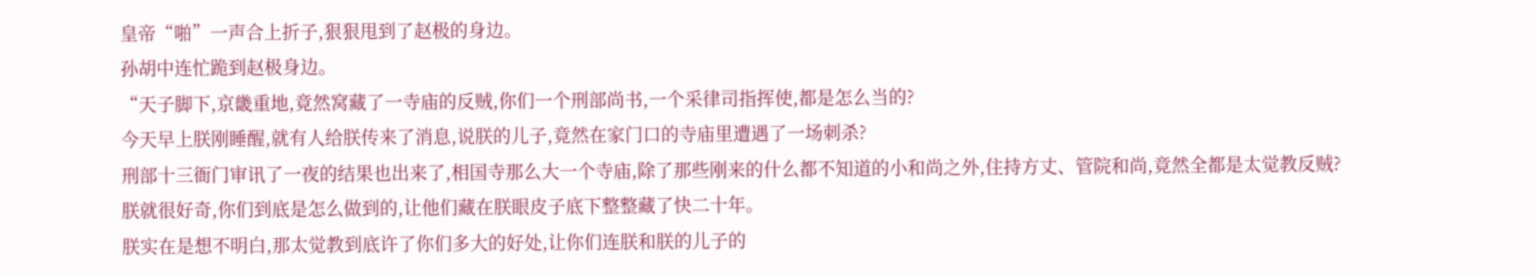皇帝“啪”一声合上折子,狠狠甩到了赵极的身边。
孙胡中连忙跪到赵极身边。
“天子脚下,京畿重地,竟然窝藏了一寺庙的反贼,你们一个刑部尚书,一个采律司指挥使,都是怎么当的?
今天早上朕刚睡醒,就有人给朕传来了消息,说朕的儿子,竟然在家门口的寺庙里遭遇了一场刺杀?
刑部十三衙门审讯了一夜的结果也出来了,相国寺那么大一个寺庙,除了那些刚来的什么都不知道的小和尚之外,住持方丈、管院和尚,竟然全都是太觉教反贼?
朕就很好奇,你们到底是怎么做到的,让他们藏在朕眼皮子底下整整藏了快二十年。
朕实在是想不明白,那太觉教到底许了你们多大的好处,让你们连朕和朕的儿子的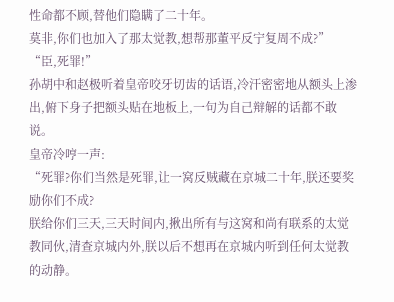性命都不顾,替他们隐瞒了二十年。
莫非,你们也加入了那太觉教,想帮那董平反宁复周不成?”
“臣,死罪!”
孙胡中和赵极听着皇帝咬牙切齿的话语,冷汗密密地从额头上渗出,俯下身子把额头贴在地板上,一句为自己辩解的话都不敢说。
皇帝冷哼一声:
“死罪?你们当然是死罪,让一窝反贼藏在京城二十年,朕还要奖励你们不成?
朕给你们三天,三天时间内,揪出所有与这窝和尚有联系的太觉教同伙,清查京城内外,朕以后不想再在京城内听到任何太觉教的动静。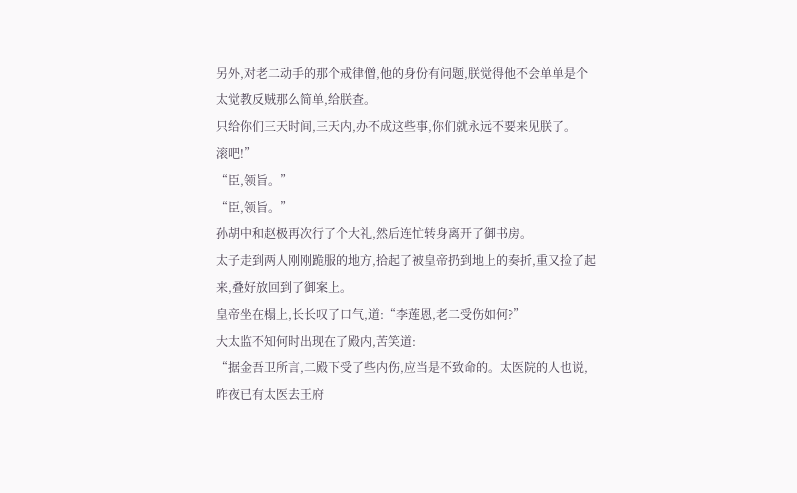另外,对老二动手的那个戒律僧,他的身份有问题,朕觉得他不会单单是个太觉教反贼那么简单,给朕查。
只给你们三天时间,三天内,办不成这些事,你们就永远不要来见朕了。
滚吧!”
“臣,领旨。”
“臣,领旨。”
孙胡中和赵极再次行了个大礼,然后连忙转身离开了御书房。
太子走到两人刚刚跪服的地方,拾起了被皇帝扔到地上的奏折,重又捡了起来,叠好放回到了御案上。
皇帝坐在榻上,长长叹了口气,道:“李莲恩,老二受伤如何?”
大太监不知何时出现在了殿内,苦笑道:
“据金吾卫所言,二殿下受了些内伤,应当是不致命的。太医院的人也说,昨夜已有太医去王府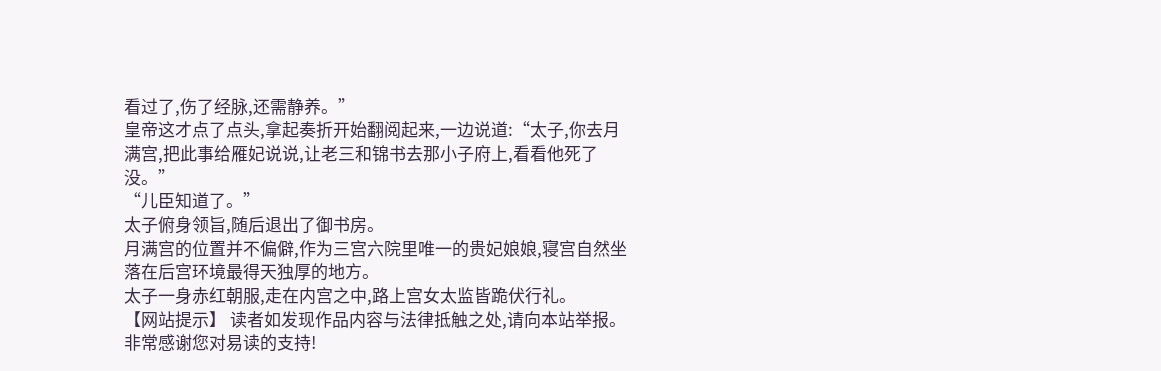看过了,伤了经脉,还需静养。”
皇帝这才点了点头,拿起奏折开始翻阅起来,一边说道:“太子,你去月满宫,把此事给雁妃说说,让老三和锦书去那小子府上,看看他死了没。”
“儿臣知道了。”
太子俯身领旨,随后退出了御书房。
月满宫的位置并不偏僻,作为三宫六院里唯一的贵妃娘娘,寝宫自然坐落在后宫环境最得天独厚的地方。
太子一身赤红朝服,走在内宫之中,路上宫女太监皆跪伏行礼。
【网站提示】 读者如发现作品内容与法律抵触之处,请向本站举报。 非常感谢您对易读的支持!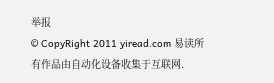举报
© CopyRight 2011 yiread.com 易读所有作品由自动化设备收集于互联网.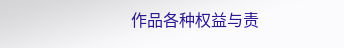作品各种权益与责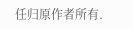任归原作者所有.